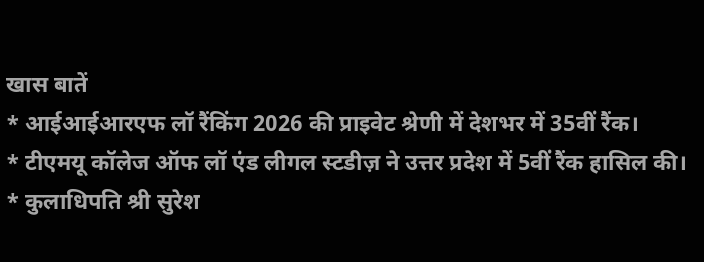खास बातें
* आईआईआरएफ लॉ रैंकिंग 2026 की प्राइवेट श्रेणी में देशभर में 35वीं रैंक।
* टीएमयू कॉलेज ऑफ लॉ एंड लीगल स्टडीज़ ने उत्तर प्रदेश में 5वीं रैंक हासिल की।
* कुलाधिपति श्री सुरेश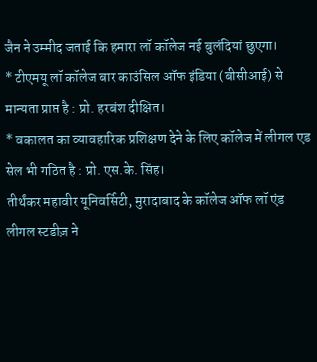जैन ने उम्मीद जताई कि हमारा लॉ कॉलेज नई बुलंदियां छुएगा।
* टीएमयू लॉ कॉलेज बार काउंसिल ऑफ इंडिया (बीसीआई) से मान्यता प्राप्त है : प्रो. हरबंश दीक्षित।
* वकालत का व्यावहारिक प्रशिक्षण देने के लिए कॉलेज में लीगल एड सेल भी गठित है : प्रो. एस.के. सिंह।
तीर्थंकर महावीर यूनिवर्सिटी, मुरादाबाद के कॉलेज ऑफ लॉ एंड लीगल स्टडीज़ ने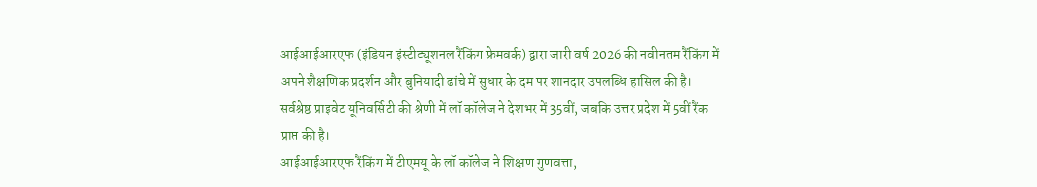आईआईआरएफ (इंडियन इंस्टीट्यूशनल रैंकिंग फ्रेमवर्क) द्वारा जारी वर्ष 2026 की नवीनतम रैंकिंग में अपने शैक्षणिक प्रदर्शन और बुनियादी ढांचे में सुधार के दम पर शानदार उपलब्धि हासिल की है। सर्वश्रेष्ठ प्राइवेट यूनिवर्सिटी की श्रेणी में लॉ कॉलेज ने देशभर में 35वीं, जबकि उत्तर प्रदेश में 5वीं रैंक प्राप्त की है।
आईआईआरएफ रैंकिंग में टीएमयू के लॉ कॉलेज ने शिक्षण गुणवत्ता,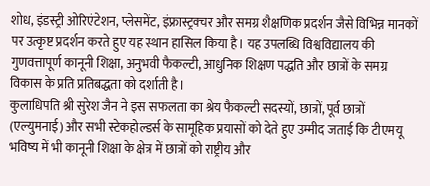शोध, इंडस्ट्री ओरिएंटेशन, प्लेसमेंट, इंफ्रास्ट्रक्चर और समग्र शैक्षणिक प्रदर्शन जैसे विभिन्न मानकों पर उत्कृष्ट प्रदर्शन करते हुए यह स्थान हासिल किया है। यह उपलब्धि विश्वविद्यालय की गुणवत्तापूर्ण कानूनी शिक्षा, अनुभवी फैकल्टी, आधुनिक शिक्षण पद्धति और छात्रों के समग्र विकास के प्रति प्रतिबद्धता को दर्शाती है।
कुलाधिपति श्री सुरेश जैन ने इस सफलता का श्रेय फैकल्टी सदस्यों, छात्रों, पूर्व छात्रों (एल्युमनाई) और सभी स्टेकहोल्डर्स के सामूहिक प्रयासों को देते हुए उम्मीद जताई कि टीएमयू भविष्य में भी कानूनी शिक्षा के क्षेत्र में छात्रों को राष्ट्रीय और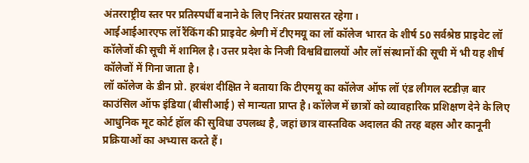अंतरराष्ट्रीय स्तर पर प्रतिस्पर्धी बनाने के लिए निरंतर प्रयासरत रहेगा।
आईआईआरएफ लॉ रैंकिंग की प्राइवेट श्रेणी में टीएमयू का लॉ कॉलेज भारत के शीर्ष 50 सर्वश्रेष्ठ प्राइवेट लॉ कॉलेजों की सूची में शामिल है। उत्तर प्रदेश के निजी विश्वविद्यालयों और लॉ संस्थानों की सूची में भी यह शीर्ष कॉलेजों में गिना जाता है।
लॉ कॉलेज के डीन प्रो. हरबंश दीक्षित ने बताया कि टीएमयू का कॉलेज ऑफ लॉ एंड लीगल स्टडीज़ बार काउंसिल ऑफ इंडिया (बीसीआई) से मान्यता प्राप्त है। कॉलेज में छात्रों को व्यावहारिक प्रशिक्षण देने के लिए आधुनिक मूट कोर्ट हॉल की सुविधा उपलब्ध है, जहां छात्र वास्तविक अदालत की तरह बहस और कानूनी प्रक्रियाओं का अभ्यास करते हैं।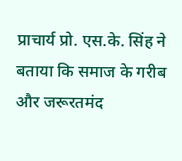प्राचार्य प्रो. एस.के. सिंह ने बताया कि समाज के गरीब और जरूरतमंद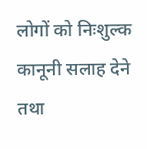लोगों को निःशुल्क कानूनी सलाह देने तथा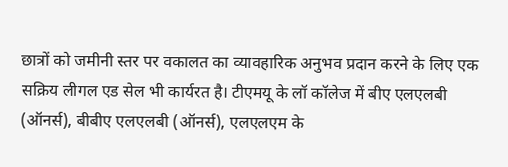छात्रों को जमीनी स्तर पर वकालत का व्यावहारिक अनुभव प्रदान करने के लिए एक सक्रिय लीगल एड सेल भी कार्यरत है। टीएमयू के लॉ कॉलेज में बीए एलएलबी (ऑनर्स), बीबीए एलएलबी (ऑनर्स), एलएलएम के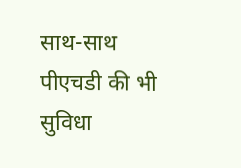साथ-साथ पीएचडी की भी सुविधा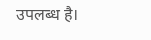उपलब्ध है।